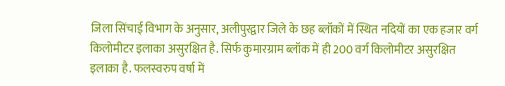जिला सिंचाई विभाग के अनुसार, अलीपुरद्वार जिले के छह ब्लॉकों में स्थित नदियों का एक हजार वर्ग किलोमीटर इलाका असुरक्षित है. सिर्फ कुमारग्राम ब्लॉक में ही 200 वर्ग किलोमीटर असुरक्षित इलाका है. फलस्वरुप वर्षा में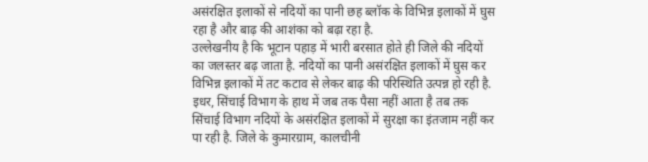असंरक्षित इलाकों से नदियों का पानी छह ब्लॉक के विभिन्न इलाकों में घुस रहा है और बाढ़ की आशंका को बढ़ा रहा है.
उल्लेखनीय है कि भूटान पहाड़ में भारी बरसात होते ही जिले की नदियों का जलस्तर बढ़ जाता है. नदियों का पानी असंरक्षित इलाकों में घुस कर विभिन्न इलाकों में तट कटाव से लेकर बाढ़ की परिस्थिति उत्पन्न हो रही है. इधर, सिंचाई विभाग के हाथ में जब तक पैसा नहीं आता है तब तक सिंचाई विभाग नदियों के असंरक्षित इलाकों में सुरक्षा का इंतजाम नहीं कर पा रही है. जिले के कुमारग्राम, कालचीनी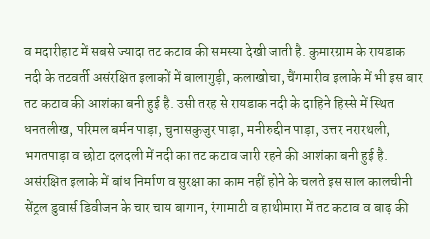व मदारीहाट में सबसे ज्यादा तट कटाव की समस्या देखी जाती है. कुमारग्राम के रायडाक नदी के तटवर्ती असंरक्षित इलाकों में बालागुड़ी, कलाखोचा, चैंगमारीव इलाके में भी इस बार तट कटाव की आशंका बनी हुई है. उसी तरह से रायडाक नदी के दाहिने हिस्से में स्थित धनतलीख, परिमल बर्मन पाड़ा, चुनासकुजुर पाड़ा, मनीरुद्दीन पाड़ा, उत्तर नरारथली, भगतपाड़ा व छोटा दलदली में नदी का तट कटाव जारी रहने की आशंका बनी हुई है. असंरक्षित इलाके में बांध निर्माण व सुरक्षा का काम नहीं होने के चलते इस साल कालचीनी सेंट्रल डुवार्स डिवीजन के चार चाय बागान, रंगामाटी व हाथीमारा में तट कटाव व बाढ़ की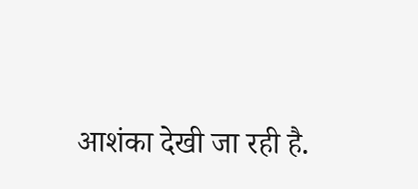आशंका देखी जा रही है.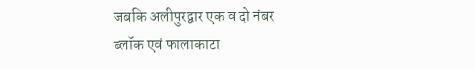जबकि अलीपुरद्वार एक व दो नंबर ब्लॉक एवं फालाकाटा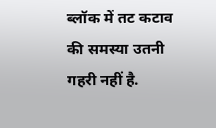ब्लॉक में तट कटाव की समस्या उतनी गहरी नहीं है.